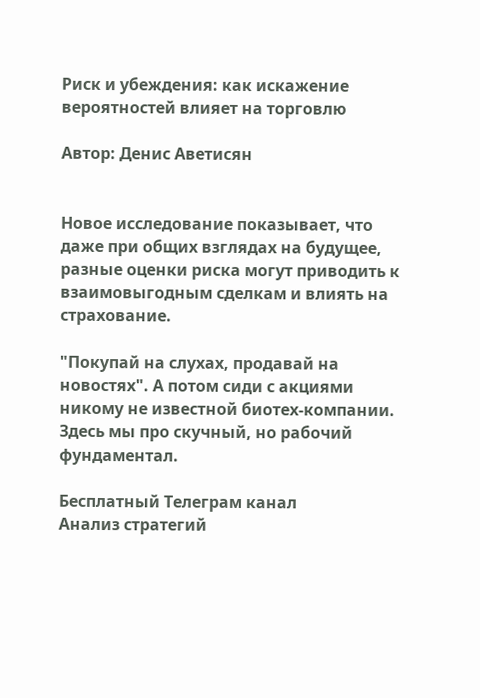Риск и убеждения: как искажение вероятностей влияет на торговлю

Автор: Денис Аветисян


Новое исследование показывает, что даже при общих взглядах на будущее, разные оценки риска могут приводить к взаимовыгодным сделкам и влиять на страхование.

"Покупай на слухах, продавай на новостях". А потом сиди с акциями никому не известной биотех-компании. Здесь мы про скучный, но рабочий фундаментал.

Бесплатный Телеграм канал
Анализ стратегий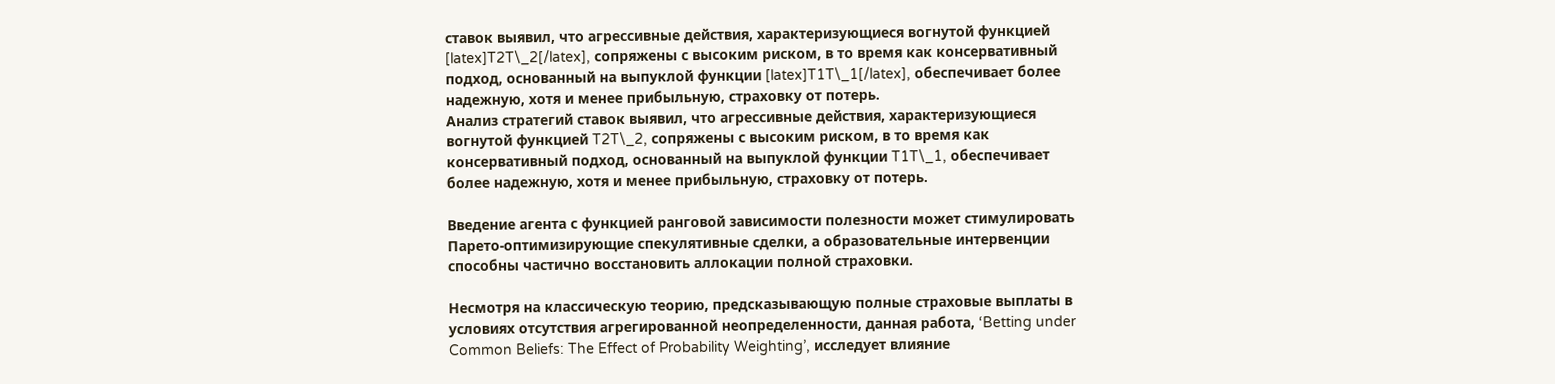ставок выявил, что агрессивные действия, характеризующиеся вогнутой функцией [latex]T2T\_2[/latex], сопряжены с высоким риском, в то время как консервативный подход, основанный на выпуклой функции [latex]T1T\_1[/latex], обеспечивает более надежную, хотя и менее прибыльную, страховку от потерь.
Анализ стратегий ставок выявил, что агрессивные действия, характеризующиеся вогнутой функцией T2T\_2, сопряжены с высоким риском, в то время как консервативный подход, основанный на выпуклой функции T1T\_1, обеспечивает более надежную, хотя и менее прибыльную, страховку от потерь.

Введение агента с функцией ранговой зависимости полезности может стимулировать Парето-оптимизирующие спекулятивные сделки, а образовательные интервенции способны частично восстановить аллокации полной страховки.

Несмотря на классическую теорию, предсказывающую полные страховые выплаты в условиях отсутствия агрегированной неопределенности, данная работа, ‘Betting under Common Beliefs: The Effect of Probability Weighting’, исследует влияние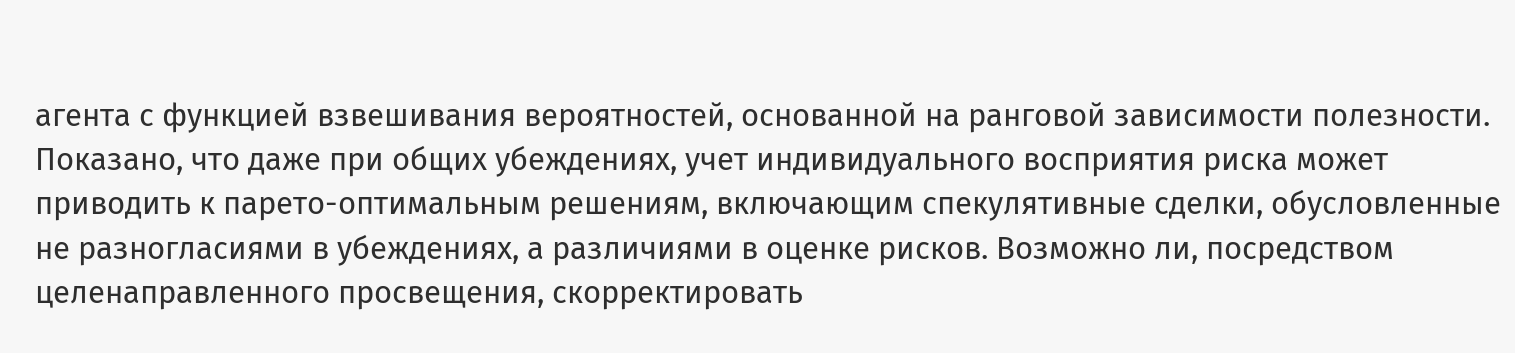агента с функцией взвешивания вероятностей, основанной на ранговой зависимости полезности. Показано, что даже при общих убеждениях, учет индивидуального восприятия риска может приводить к парето-оптимальным решениям, включающим спекулятивные сделки, обусловленные не разногласиями в убеждениях, а различиями в оценке рисков. Возможно ли, посредством целенаправленного просвещения, скорректировать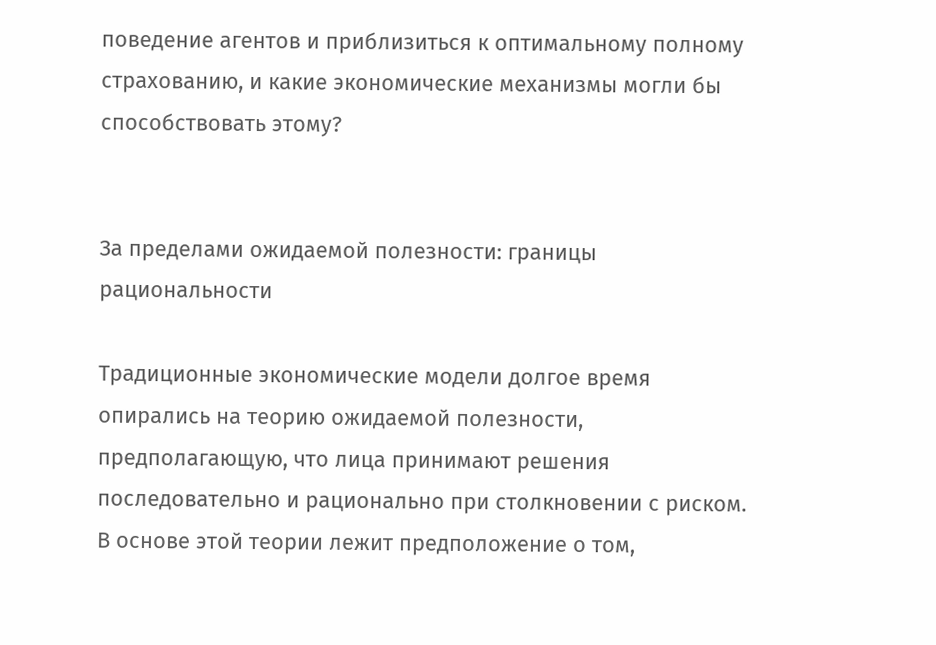поведение агентов и приблизиться к оптимальному полному страхованию, и какие экономические механизмы могли бы способствовать этому?


За пределами ожидаемой полезности: границы рациональности

Традиционные экономические модели долгое время опирались на теорию ожидаемой полезности, предполагающую, что лица принимают решения последовательно и рационально при столкновении с риском. В основе этой теории лежит предположение о том,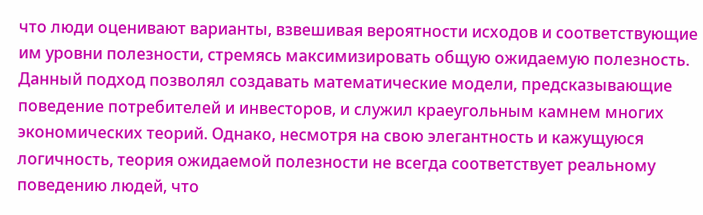что люди оценивают варианты, взвешивая вероятности исходов и соответствующие им уровни полезности, стремясь максимизировать общую ожидаемую полезность. Данный подход позволял создавать математические модели, предсказывающие поведение потребителей и инвесторов, и служил краеугольным камнем многих экономических теорий. Однако, несмотря на свою элегантность и кажущуюся логичность, теория ожидаемой полезности не всегда соответствует реальному поведению людей, что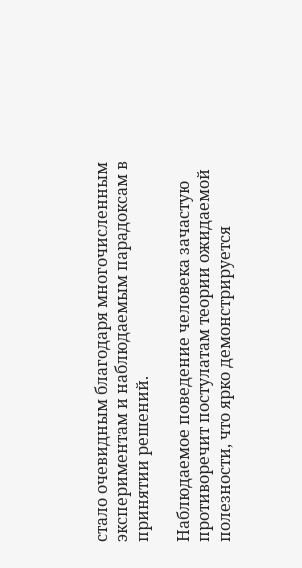стало очевидным благодаря многочисленным экспериментам и наблюдаемым парадоксам в принятии решений.

Наблюдаемое поведение человека зачастую противоречит постулатам теории ожидаемой полезности, что ярко демонстрируется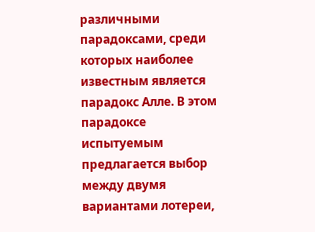различными парадоксами, среди которых наиболее известным является парадокс Алле. В этом парадоксе испытуемым предлагается выбор между двумя вариантами лотереи,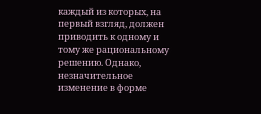каждый из которых, на первый взгляд, должен приводить к одному и тому же рациональному решению. Однако, незначительное изменение в форме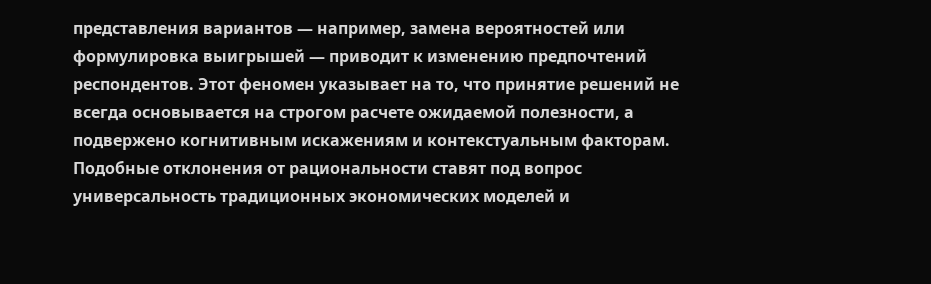представления вариантов — например, замена вероятностей или формулировка выигрышей — приводит к изменению предпочтений респондентов. Этот феномен указывает на то, что принятие решений не всегда основывается на строгом расчете ожидаемой полезности, а подвержено когнитивным искажениям и контекстуальным факторам. Подобные отклонения от рациональности ставят под вопрос универсальность традиционных экономических моделей и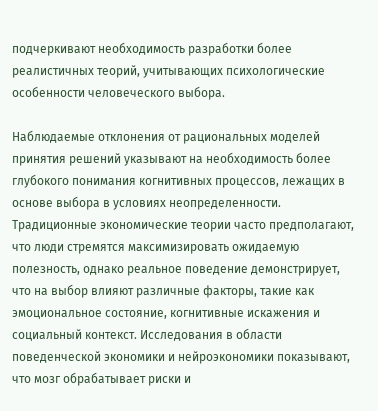подчеркивают необходимость разработки более реалистичных теорий, учитывающих психологические особенности человеческого выбора.

Наблюдаемые отклонения от рациональных моделей принятия решений указывают на необходимость более глубокого понимания когнитивных процессов, лежащих в основе выбора в условиях неопределенности. Традиционные экономические теории часто предполагают, что люди стремятся максимизировать ожидаемую полезность, однако реальное поведение демонстрирует, что на выбор влияют различные факторы, такие как эмоциональное состояние, когнитивные искажения и социальный контекст. Исследования в области поведенческой экономики и нейроэкономики показывают, что мозг обрабатывает риски и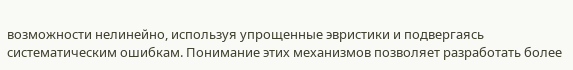возможности нелинейно, используя упрощенные эвристики и подвергаясь систематическим ошибкам. Понимание этих механизмов позволяет разработать более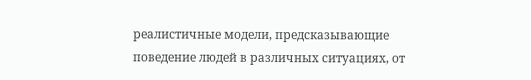реалистичные модели, предсказывающие поведение людей в различных ситуациях, от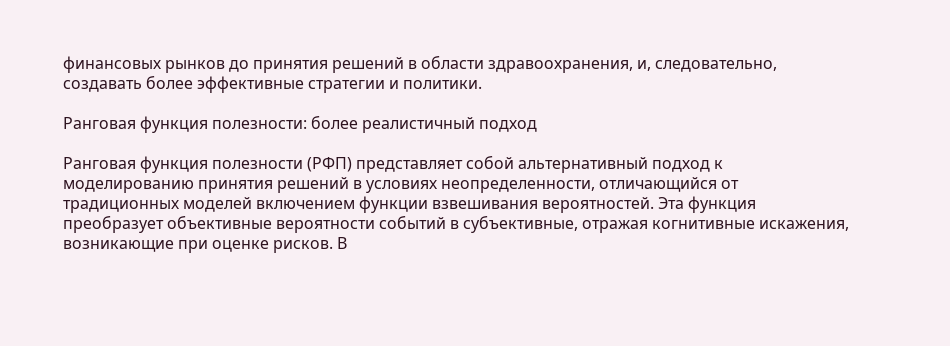финансовых рынков до принятия решений в области здравоохранения, и, следовательно, создавать более эффективные стратегии и политики.

Ранговая функция полезности: более реалистичный подход

Ранговая функция полезности (РФП) представляет собой альтернативный подход к моделированию принятия решений в условиях неопределенности, отличающийся от традиционных моделей включением функции взвешивания вероятностей. Эта функция преобразует объективные вероятности событий в субъективные, отражая когнитивные искажения, возникающие при оценке рисков. В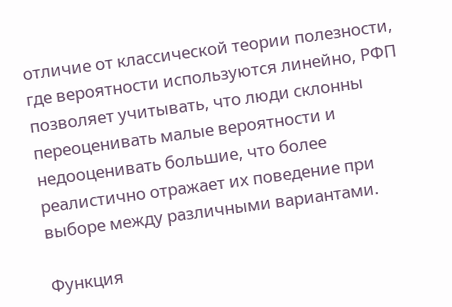отличие от классической теории полезности, где вероятности используются линейно, РФП позволяет учитывать, что люди склонны переоценивать малые вероятности и недооценивать большие, что более реалистично отражает их поведение при выборе между различными вариантами.

Функция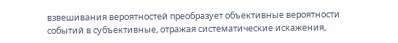взвешивания вероятностей преобразует объективные вероятности событий в субъективные, отражая систематические искажения,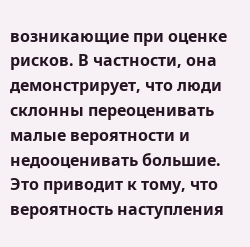возникающие при оценке рисков. В частности, она демонстрирует, что люди склонны переоценивать малые вероятности и недооценивать большие. Это приводит к тому, что вероятность наступления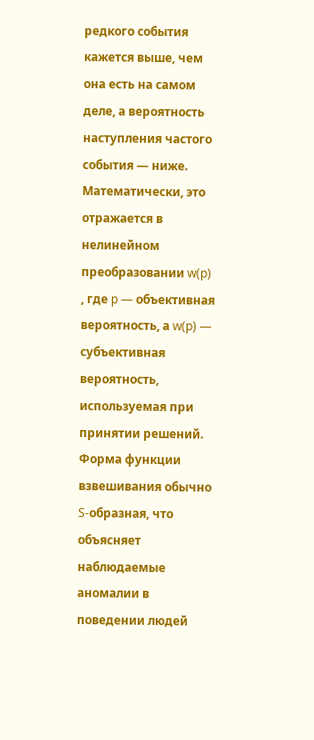редкого события кажется выше, чем она есть на самом деле, а вероятность наступления частого события — ниже. Математически, это отражается в нелинейном преобразовании w(p) , где p — объективная вероятность, а w(p) — субъективная вероятность, используемая при принятии решений. Форма функции взвешивания обычно S-образная, что объясняет наблюдаемые аномалии в поведении людей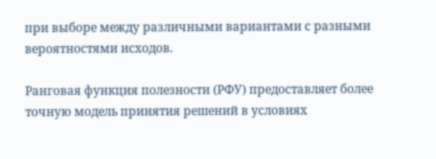при выборе между различными вариантами с разными вероятностями исходов.

Ранговая функция полезности (РФУ) предоставляет более точную модель принятия решений в условиях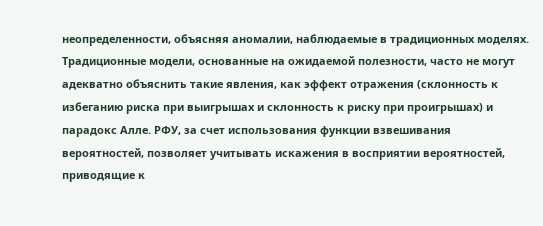неопределенности, объясняя аномалии, наблюдаемые в традиционных моделях. Традиционные модели, основанные на ожидаемой полезности, часто не могут адекватно объяснить такие явления, как эффект отражения (склонность к избеганию риска при выигрышах и склонность к риску при проигрышах) и парадокс Алле. РФУ, за счет использования функции взвешивания вероятностей, позволяет учитывать искажения в восприятии вероятностей, приводящие к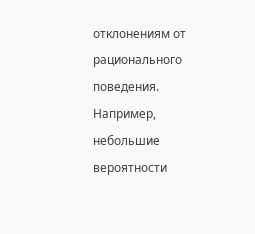отклонениям от рационального поведения. Например, небольшие вероятности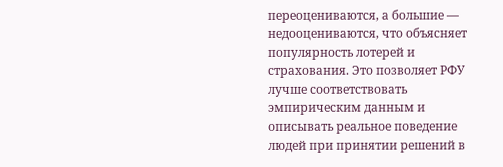переоцениваются, а большие — недооцениваются, что объясняет популярность лотерей и страхования. Это позволяет РФУ лучше соответствовать эмпирическим данным и описывать реальное поведение людей при принятии решений в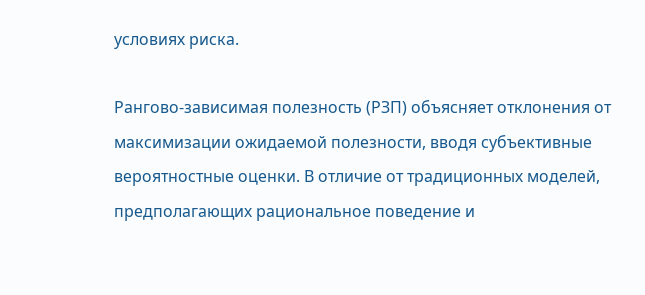условиях риска.

Рангово-зависимая полезность (РЗП) объясняет отклонения от максимизации ожидаемой полезности, вводя субъективные вероятностные оценки. В отличие от традиционных моделей, предполагающих рациональное поведение и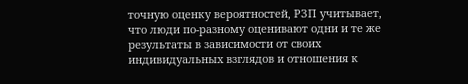точную оценку вероятностей, РЗП учитывает, что люди по-разному оценивают одни и те же результаты в зависимости от своих индивидуальных взглядов и отношения к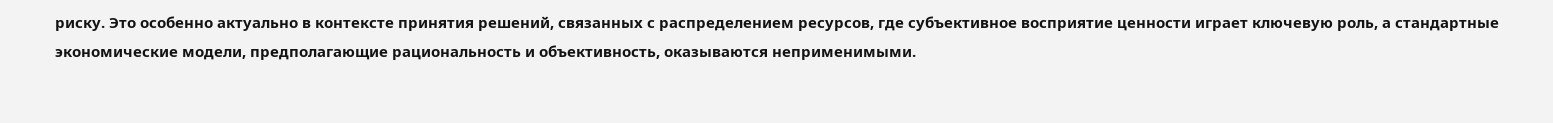риску. Это особенно актуально в контексте принятия решений, связанных с распределением ресурсов, где субъективное восприятие ценности играет ключевую роль, а стандартные экономические модели, предполагающие рациональность и объективность, оказываются неприменимыми.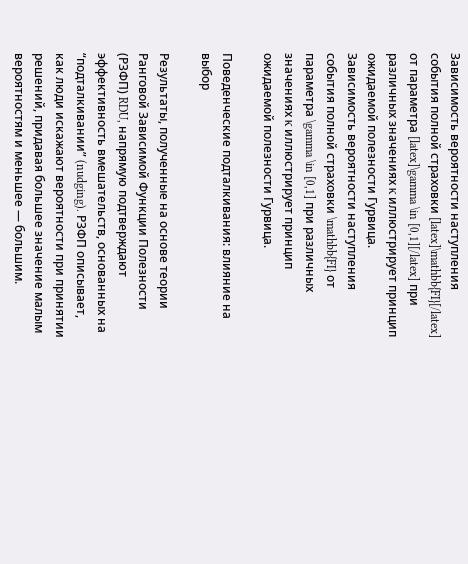Зависимость вероятности наступления события полной страховки [latex]\mathbb{FI}[/latex] от параметра [latex]\gamma \in [0,1][/latex] при различных значениях κ иллюстрирует принцип ожидаемой полезности Гурвица.
Зависимость вероятности наступления события полной страховки \mathbb{FI} от параметра \gamma \in [0,1] при различных значениях κ иллюстрирует принцип ожидаемой полезности Гурвица.

Поведенческие подталкивания: влияние на выбор

Результаты, полученные на основе теории Ранговой Зависимой Функции Полезности (РЗФП) RDU, напрямую подтверждают эффективность вмешательств, основанных на “подталкивании” (nudging). РЗФП описывает, как люди искажают вероятности при принятии решений, придавая большее значение малым вероятностям и меньшее — большим.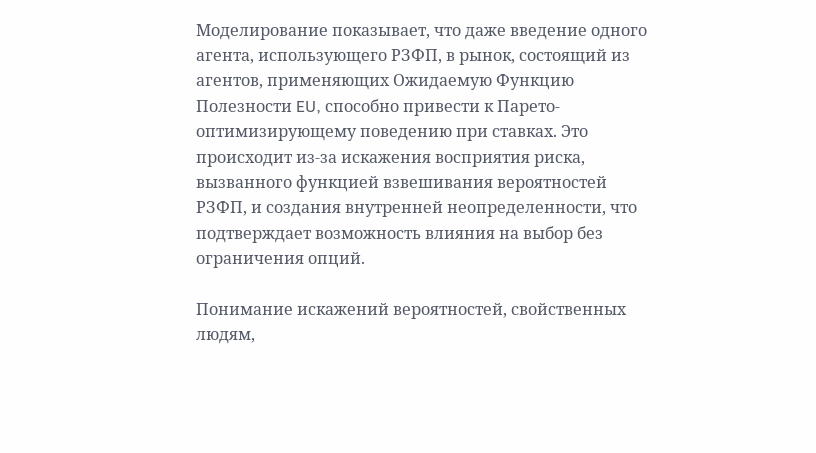Моделирование показывает, что даже введение одного агента, использующего РЗФП, в рынок, состоящий из агентов, применяющих Ожидаемую Функцию Полезности EU, способно привести к Парето-оптимизирующему поведению при ставках. Это происходит из-за искажения восприятия риска, вызванного функцией взвешивания вероятностей РЗФП, и создания внутренней неопределенности, что подтверждает возможность влияния на выбор без ограничения опций.

Понимание искажений вероятностей, свойственных людям,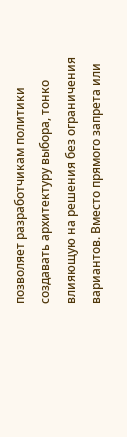позволяет разработчикам политики создавать архитектуру выбора, тонко влияющую на решения без ограничения вариантов. Вместо прямого запрета или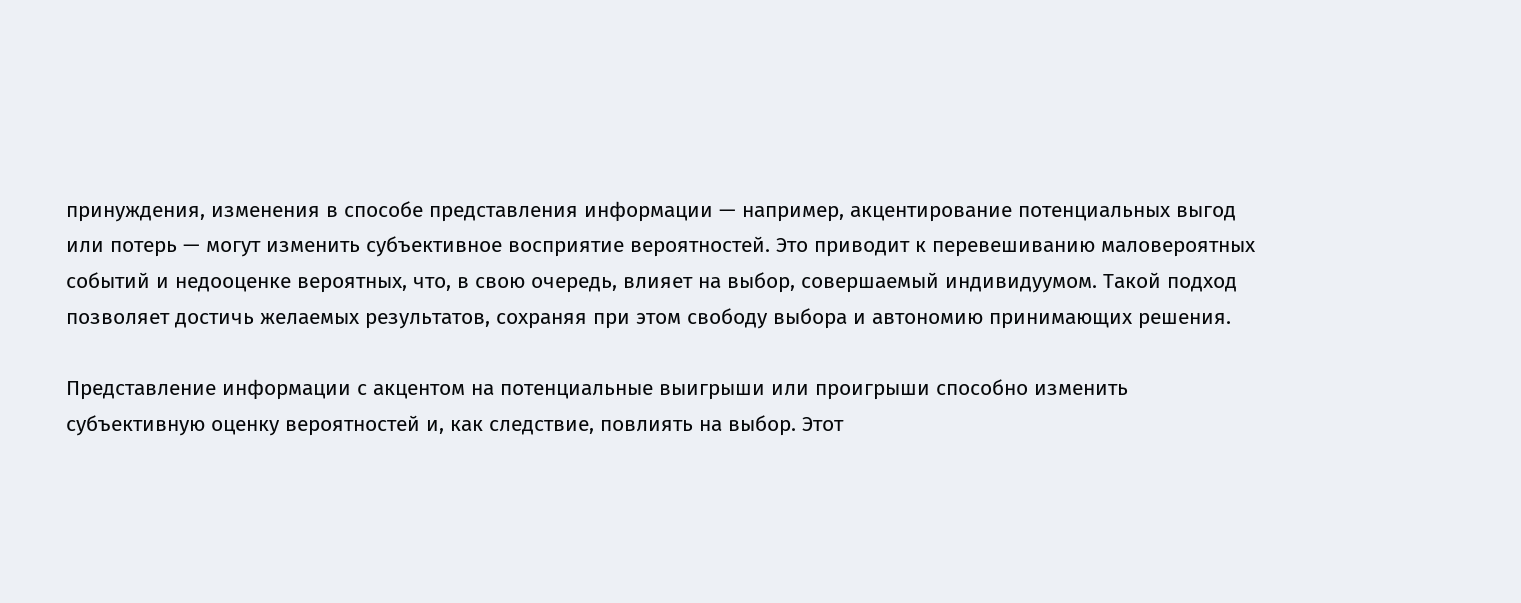принуждения, изменения в способе представления информации — например, акцентирование потенциальных выгод или потерь — могут изменить субъективное восприятие вероятностей. Это приводит к перевешиванию маловероятных событий и недооценке вероятных, что, в свою очередь, влияет на выбор, совершаемый индивидуумом. Такой подход позволяет достичь желаемых результатов, сохраняя при этом свободу выбора и автономию принимающих решения.

Представление информации с акцентом на потенциальные выигрыши или проигрыши способно изменить субъективную оценку вероятностей и, как следствие, повлиять на выбор. Этот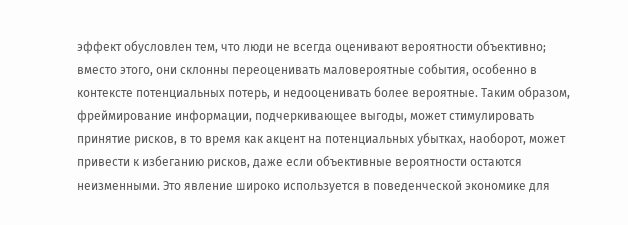эффект обусловлен тем, что люди не всегда оценивают вероятности объективно; вместо этого, они склонны переоценивать маловероятные события, особенно в контексте потенциальных потерь, и недооценивать более вероятные. Таким образом, фреймирование информации, подчеркивающее выгоды, может стимулировать принятие рисков, в то время как акцент на потенциальных убытках, наоборот, может привести к избеганию рисков, даже если объективные вероятности остаются неизменными. Это явление широко используется в поведенческой экономике для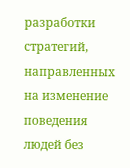разработки стратегий, направленных на изменение поведения людей без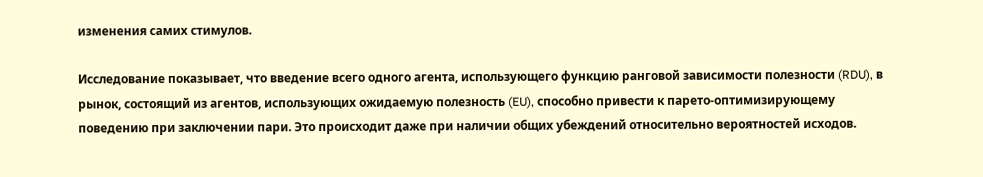изменения самих стимулов.

Исследование показывает, что введение всего одного агента, использующего функцию ранговой зависимости полезности (RDU), в рынок, состоящий из агентов, использующих ожидаемую полезность (EU), способно привести к парето-оптимизирующему поведению при заключении пари. Это происходит даже при наличии общих убеждений относительно вероятностей исходов.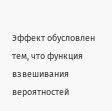Эффект обусловлен тем, что функция взвешивания вероятностей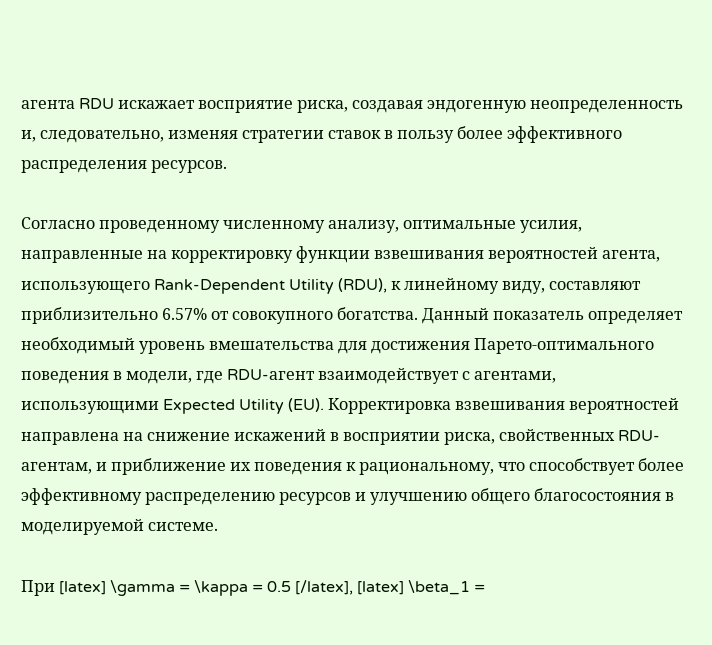агента RDU искажает восприятие риска, создавая эндогенную неопределенность и, следовательно, изменяя стратегии ставок в пользу более эффективного распределения ресурсов.

Согласно проведенному численному анализу, оптимальные усилия, направленные на корректировку функции взвешивания вероятностей агента, использующего Rank-Dependent Utility (RDU), к линейному виду, составляют приблизительно 6.57% от совокупного богатства. Данный показатель определяет необходимый уровень вмешательства для достижения Парето-оптимального поведения в модели, где RDU-агент взаимодействует с агентами, использующими Expected Utility (EU). Корректировка взвешивания вероятностей направлена на снижение искажений в восприятии риска, свойственных RDU-агентам, и приближение их поведения к рациональному, что способствует более эффективному распределению ресурсов и улучшению общего благосостояния в моделируемой системе.

При [latex] \gamma = \kappa = 0.5 [/latex], [latex] \beta_1 =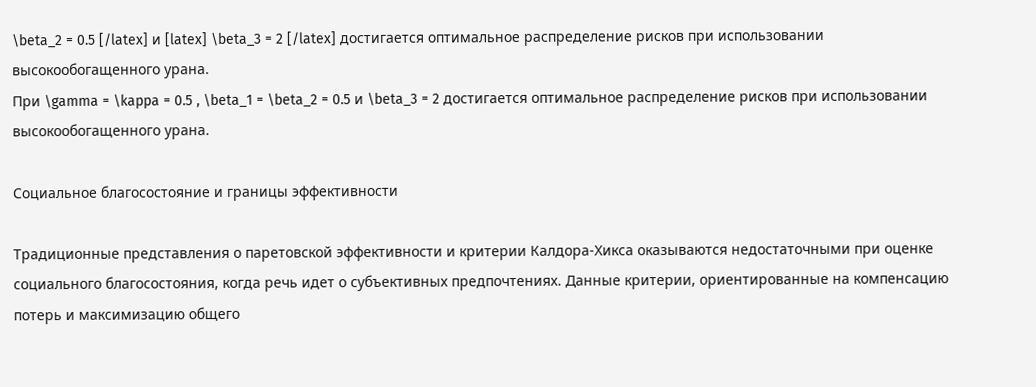\beta_2 = 0.5 [/latex] и [latex] \beta_3 = 2 [/latex] достигается оптимальное распределение рисков при использовании высокообогащенного урана.
При \gamma = \kappa = 0.5 , \beta_1 = \beta_2 = 0.5 и \beta_3 = 2 достигается оптимальное распределение рисков при использовании высокообогащенного урана.

Социальное благосостояние и границы эффективности

Традиционные представления о паретовской эффективности и критерии Калдора-Хикса оказываются недостаточными при оценке социального благосостояния, когда речь идет о субъективных предпочтениях. Данные критерии, ориентированные на компенсацию потерь и максимизацию общего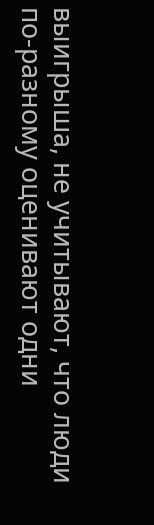выигрыша, не учитывают, что люди по-разному оценивают одни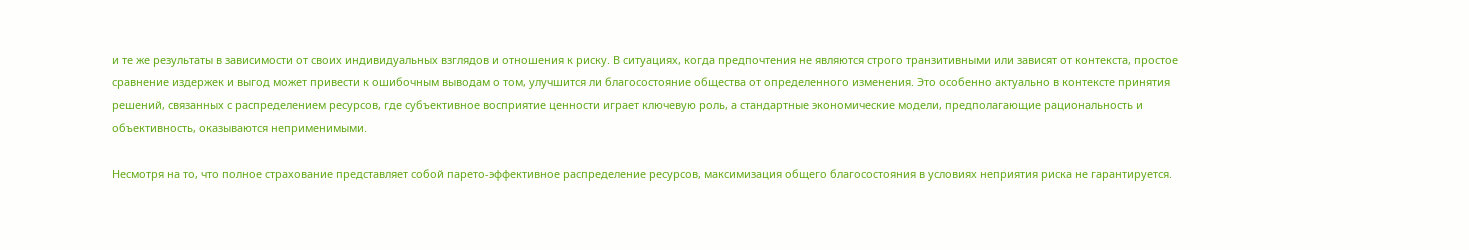и те же результаты в зависимости от своих индивидуальных взглядов и отношения к риску. В ситуациях, когда предпочтения не являются строго транзитивными или зависят от контекста, простое сравнение издержек и выгод может привести к ошибочным выводам о том, улучшится ли благосостояние общества от определенного изменения. Это особенно актуально в контексте принятия решений, связанных с распределением ресурсов, где субъективное восприятие ценности играет ключевую роль, а стандартные экономические модели, предполагающие рациональность и объективность, оказываются неприменимыми.

Несмотря на то, что полное страхование представляет собой парето-эффективное распределение ресурсов, максимизация общего благосостояния в условиях неприятия риска не гарантируется.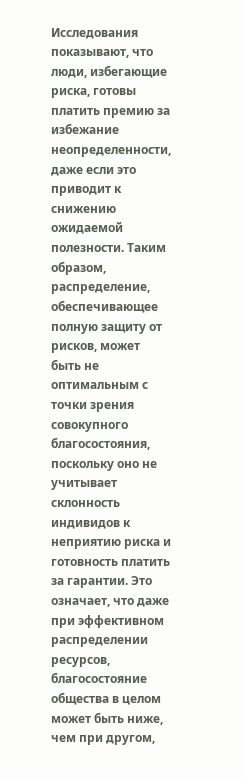Исследования показывают, что люди, избегающие риска, готовы платить премию за избежание неопределенности, даже если это приводит к снижению ожидаемой полезности. Таким образом, распределение, обеспечивающее полную защиту от рисков, может быть не оптимальным с точки зрения совокупного благосостояния, поскольку оно не учитывает склонность индивидов к неприятию риска и готовность платить за гарантии. Это означает, что даже при эффективном распределении ресурсов, благосостояние общества в целом может быть ниже, чем при другом,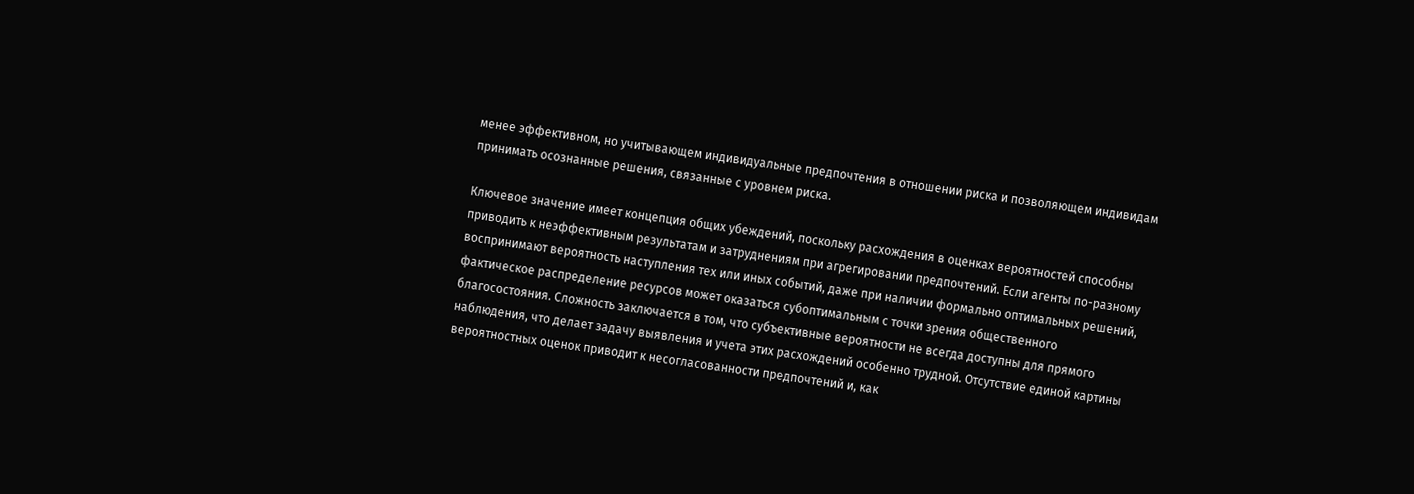менее эффективном, но учитывающем индивидуальные предпочтения в отношении риска и позволяющем индивидам принимать осознанные решения, связанные с уровнем риска.

Ключевое значение имеет концепция общих убеждений, поскольку расхождения в оценках вероятностей способны приводить к неэффективным результатам и затруднениям при агрегировании предпочтений. Если агенты по-разному воспринимают вероятность наступления тех или иных событий, даже при наличии формально оптимальных решений, фактическое распределение ресурсов может оказаться субоптимальным с точки зрения общественного благосостояния. Сложность заключается в том, что субъективные вероятности не всегда доступны для прямого наблюдения, что делает задачу выявления и учета этих расхождений особенно трудной. Отсутствие единой картины вероятностных оценок приводит к несогласованности предпочтений и, как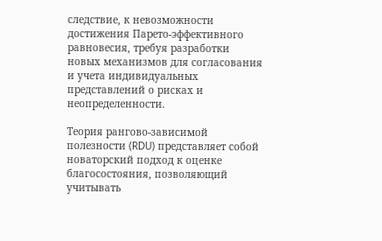следствие, к невозможности достижения Парето-эффективного равновесия, требуя разработки новых механизмов для согласования и учета индивидуальных представлений о рисках и неопределенности.

Теория рангово-зависимой полезности (RDU) представляет собой новаторский подход к оценке благосостояния, позволяющий учитывать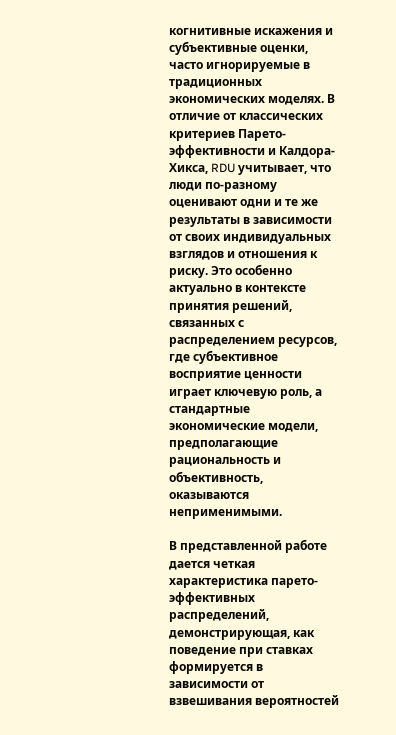когнитивные искажения и субъективные оценки, часто игнорируемые в традиционных экономических моделях. В отличие от классических критериев Парето-эффективности и Калдора-Хикса, RDU учитывает, что люди по-разному оценивают одни и те же результаты в зависимости от своих индивидуальных взглядов и отношения к риску. Это особенно актуально в контексте принятия решений, связанных с распределением ресурсов, где субъективное восприятие ценности играет ключевую роль, а стандартные экономические модели, предполагающие рациональность и объективность, оказываются неприменимыми.

В представленной работе дается четкая характеристика парето-эффективных распределений, демонстрирующая, как поведение при ставках формируется в зависимости от взвешивания вероятностей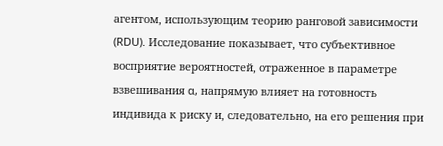агентом, использующим теорию ранговой зависимости (RDU). Исследование показывает, что субъективное восприятие вероятностей, отраженное в параметре взвешивания α, напрямую влияет на готовность индивида к риску и, следовательно, на его решения при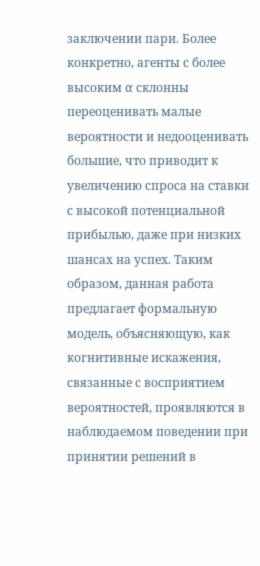заключении пари. Более конкретно, агенты с более высоким α склонны переоценивать малые вероятности и недооценивать большие, что приводит к увеличению спроса на ставки с высокой потенциальной прибылью, даже при низких шансах на успех. Таким образом, данная работа предлагает формальную модель, объясняющую, как когнитивные искажения, связанные с восприятием вероятностей, проявляются в наблюдаемом поведении при принятии решений в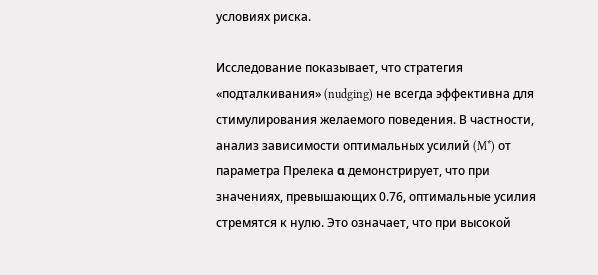условиях риска.

Исследование показывает, что стратегия «подталкивания» (nudging) не всегда эффективна для стимулирования желаемого поведения. В частности, анализ зависимости оптимальных усилий (M*) от параметра Прелека α демонстрирует, что при значениях, превышающих 0.76, оптимальные усилия стремятся к нулю. Это означает, что при высокой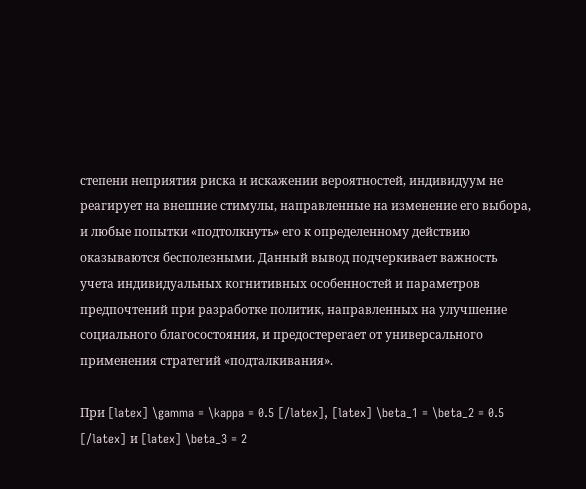степени неприятия риска и искажении вероятностей, индивидуум не реагирует на внешние стимулы, направленные на изменение его выбора, и любые попытки «подтолкнуть» его к определенному действию оказываются бесполезными. Данный вывод подчеркивает важность учета индивидуальных когнитивных особенностей и параметров предпочтений при разработке политик, направленных на улучшение социального благосостояния, и предостерегает от универсального применения стратегий «подталкивания».

При [latex] \gamma = \kappa = 0.5 [/latex], [latex] \beta_1 = \beta_2 = 0.5 [/latex] и [latex] \beta_3 = 2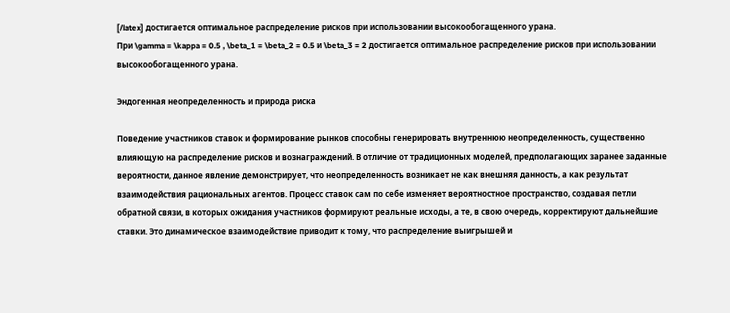[/latex] достигается оптимальное распределение рисков при использовании высокообогащенного урана.
При \gamma = \kappa = 0.5 , \beta_1 = \beta_2 = 0.5 и \beta_3 = 2 достигается оптимальное распределение рисков при использовании высокообогащенного урана.

Эндогенная неопределенность и природа риска

Поведение участников ставок и формирование рынков способны генерировать внутреннюю неопределенность, существенно влияющую на распределение рисков и вознаграждений. В отличие от традиционных моделей, предполагающих заранее заданные вероятности, данное явление демонстрирует, что неопределенность возникает не как внешняя данность, а как результат взаимодействия рациональных агентов. Процесс ставок сам по себе изменяет вероятностное пространство, создавая петли обратной связи, в которых ожидания участников формируют реальные исходы, а те, в свою очередь, корректируют дальнейшие ставки. Это динамическое взаимодействие приводит к тому, что распределение выигрышей и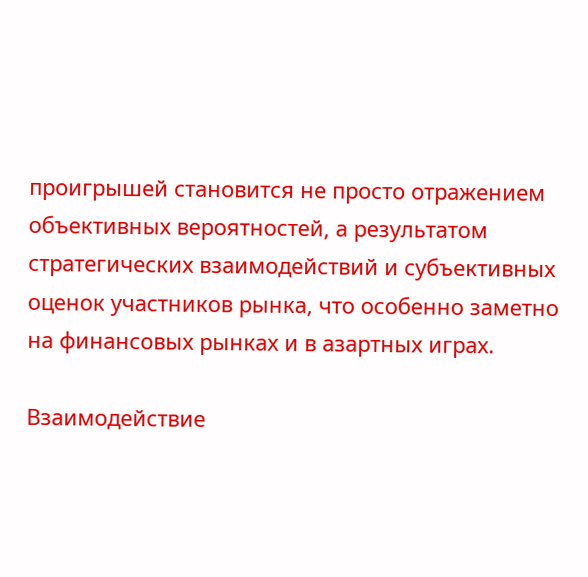проигрышей становится не просто отражением объективных вероятностей, а результатом стратегических взаимодействий и субъективных оценок участников рынка, что особенно заметно на финансовых рынках и в азартных играх.

Взаимодействие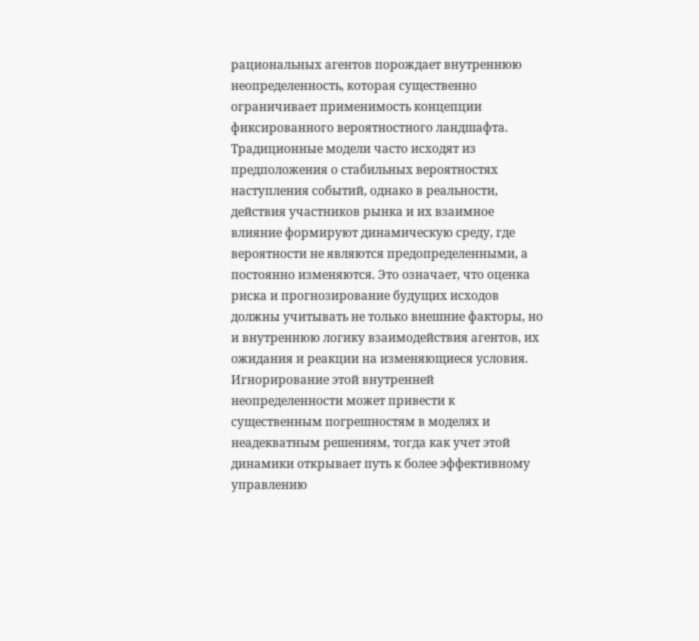рациональных агентов порождает внутреннюю неопределенность, которая существенно ограничивает применимость концепции фиксированного вероятностного ландшафта. Традиционные модели часто исходят из предположения о стабильных вероятностях наступления событий, однако в реальности, действия участников рынка и их взаимное влияние формируют динамическую среду, где вероятности не являются предопределенными, а постоянно изменяются. Это означает, что оценка риска и прогнозирование будущих исходов должны учитывать не только внешние факторы, но и внутреннюю логику взаимодействия агентов, их ожидания и реакции на изменяющиеся условия. Игнорирование этой внутренней неопределенности может привести к существенным погрешностям в моделях и неадекватным решениям, тогда как учет этой динамики открывает путь к более эффективному управлению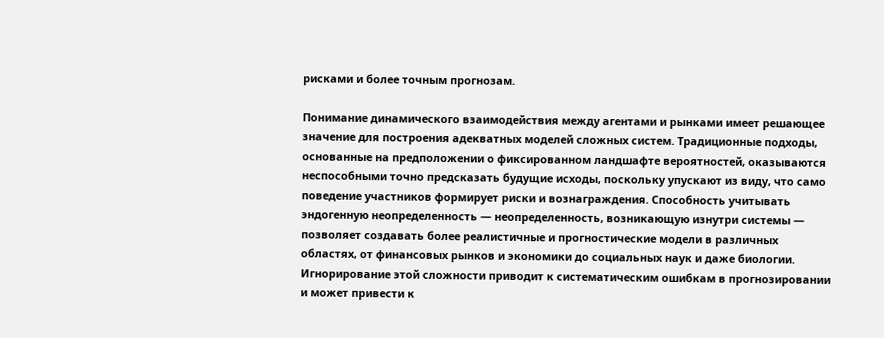рисками и более точным прогнозам.

Понимание динамического взаимодействия между агентами и рынками имеет решающее значение для построения адекватных моделей сложных систем. Традиционные подходы, основанные на предположении о фиксированном ландшафте вероятностей, оказываются неспособными точно предсказать будущие исходы, поскольку упускают из виду, что само поведение участников формирует риски и вознаграждения. Способность учитывать эндогенную неопределенность — неопределенность, возникающую изнутри системы — позволяет создавать более реалистичные и прогностические модели в различных областях, от финансовых рынков и экономики до социальных наук и даже биологии. Игнорирование этой сложности приводит к систематическим ошибкам в прогнозировании и может привести к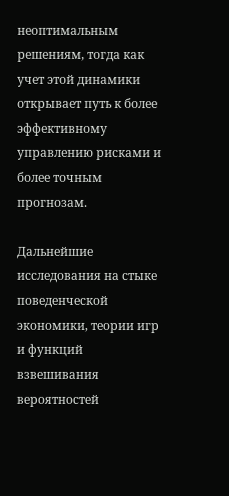неоптимальным решениям, тогда как учет этой динамики открывает путь к более эффективному управлению рисками и более точным прогнозам.

Дальнейшие исследования на стыке поведенческой экономики, теории игр и функций взвешивания вероятностей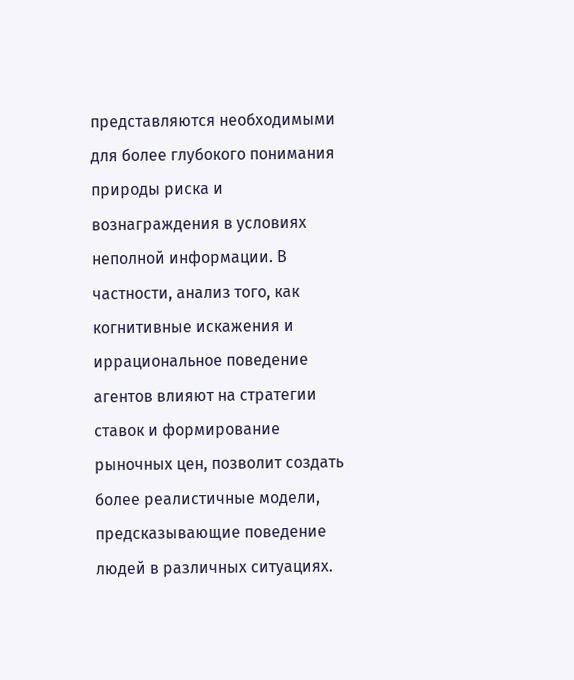представляются необходимыми для более глубокого понимания природы риска и вознаграждения в условиях неполной информации. В частности, анализ того, как когнитивные искажения и иррациональное поведение агентов влияют на стратегии ставок и формирование рыночных цен, позволит создать более реалистичные модели, предсказывающие поведение людей в различных ситуациях.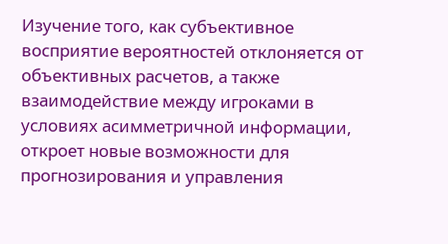Изучение того, как субъективное восприятие вероятностей отклоняется от объективных расчетов, а также взаимодействие между игроками в условиях асимметричной информации, откроет новые возможности для прогнозирования и управления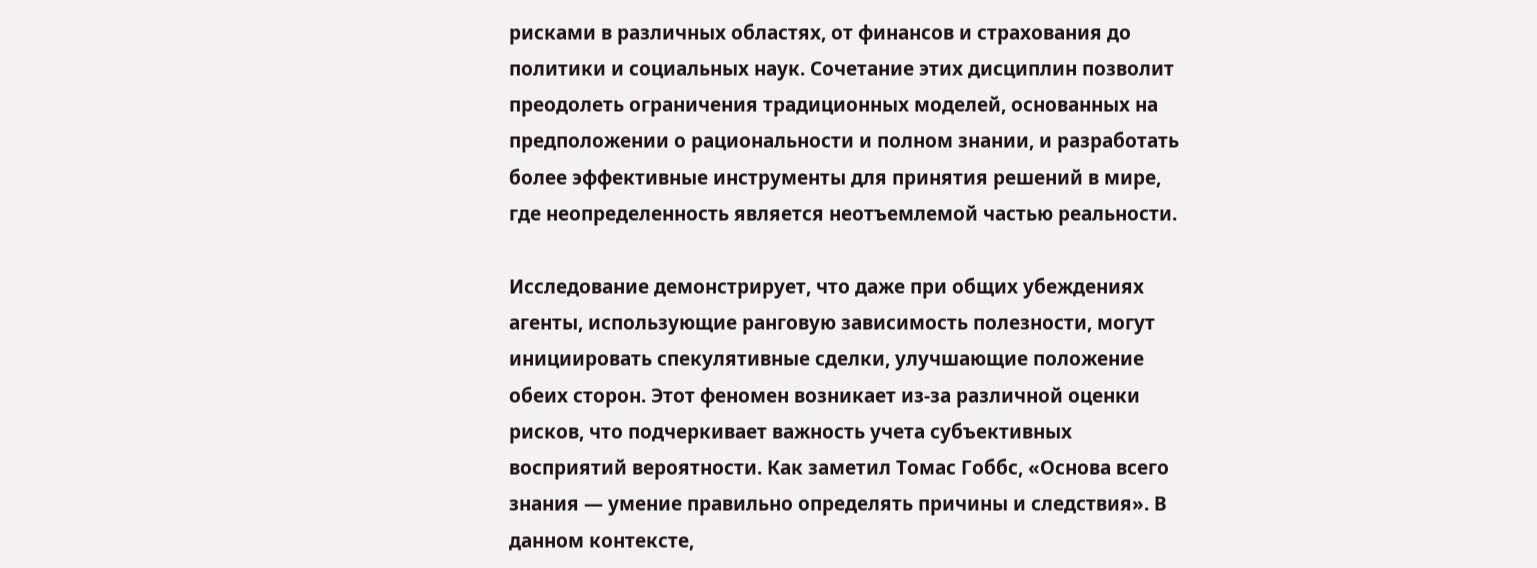рисками в различных областях, от финансов и страхования до политики и социальных наук. Сочетание этих дисциплин позволит преодолеть ограничения традиционных моделей, основанных на предположении о рациональности и полном знании, и разработать более эффективные инструменты для принятия решений в мире, где неопределенность является неотъемлемой частью реальности.

Исследование демонстрирует, что даже при общих убеждениях агенты, использующие ранговую зависимость полезности, могут инициировать спекулятивные сделки, улучшающие положение обеих сторон. Этот феномен возникает из-за различной оценки рисков, что подчеркивает важность учета субъективных восприятий вероятности. Как заметил Томас Гоббс, «Основа всего знания — умение правильно определять причины и следствия». В данном контексте,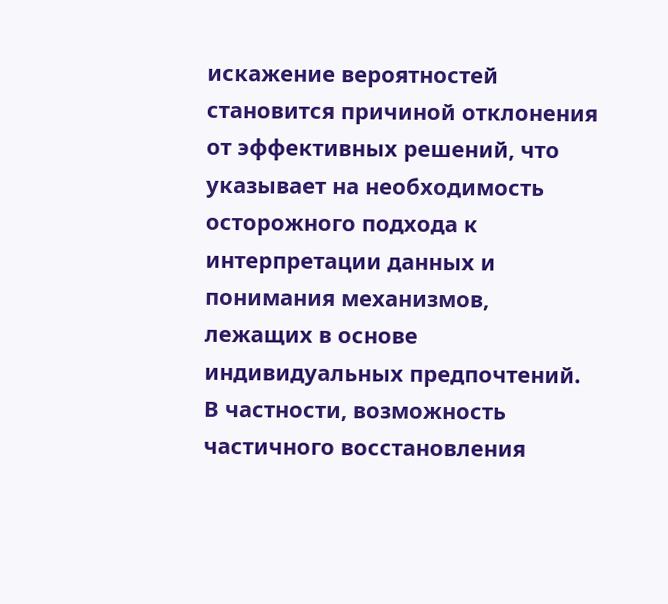искажение вероятностей становится причиной отклонения от эффективных решений, что указывает на необходимость осторожного подхода к интерпретации данных и понимания механизмов, лежащих в основе индивидуальных предпочтений. В частности, возможность частичного восстановления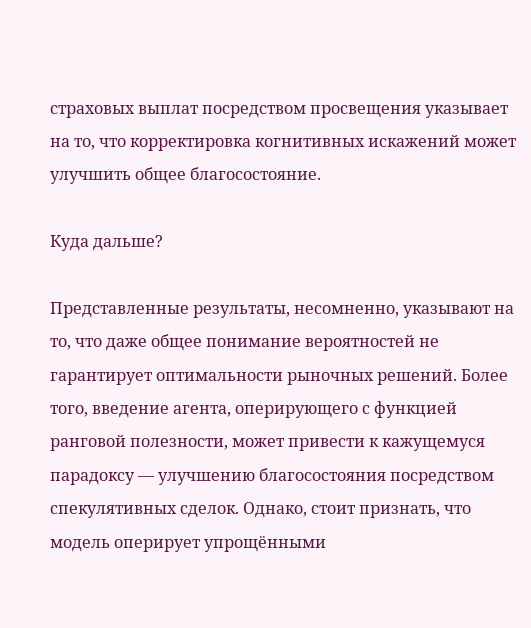страховых выплат посредством просвещения указывает на то, что корректировка когнитивных искажений может улучшить общее благосостояние.

Куда дальше?

Представленные результаты, несомненно, указывают на то, что даже общее понимание вероятностей не гарантирует оптимальности рыночных решений. Более того, введение агента, оперирующего с функцией ранговой полезности, может привести к кажущемуся парадоксу — улучшению благосостояния посредством спекулятивных сделок. Однако, стоит признать, что модель оперирует упрощёнными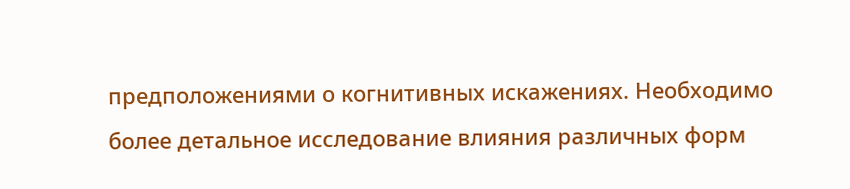предположениями о когнитивных искажениях. Необходимо более детальное исследование влияния различных форм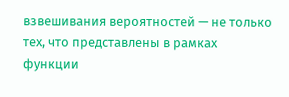взвешивания вероятностей — не только тех, что представлены в рамках функции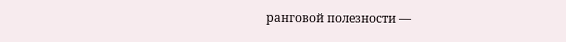ранговой полезности —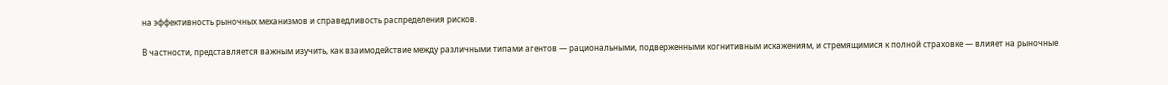на эффективность рыночных механизмов и справедливость распределения рисков.

В частности, представляется важным изучить, как взаимодействие между различными типами агентов — рациональными, подверженными когнитивным искажениям, и стремящимися к полной страховке — влияет на рыночные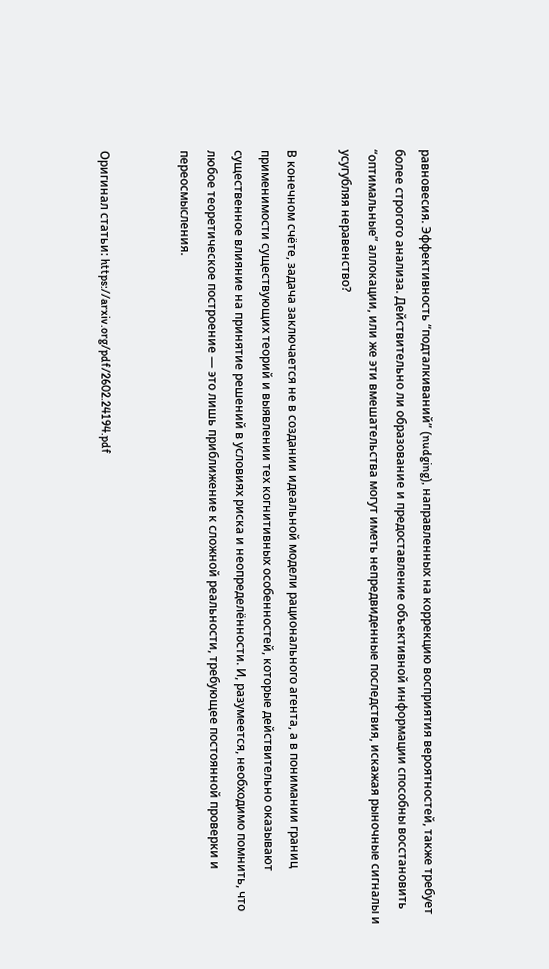равновесия. Эффективность “подталкиваний” (nudging), направленных на коррекцию восприятия вероятностей, также требует более строгого анализа. Действительно ли образование и предоставление объективной информации способны восстановить “оптимальные” аллокации, или же эти вмешательства могут иметь непредвиденные последствия, искажая рыночные сигналы и усугубляя неравенство?

В конечном счёте, задача заключается не в создании идеальной модели рационального агента, а в понимании границ применимости существующих теорий и выявлении тех когнитивных особенностей, которые действительно оказывают существенное влияние на принятие решений в условиях риска и неопределённости. И, разумеется, необходимо помнить, что любое теоретическое построение — это лишь приближение к сложной реальности, требующее постоянной проверки и переосмысления.


Оригинал статьи: https://arxiv.org/pdf/2602.24194.pdf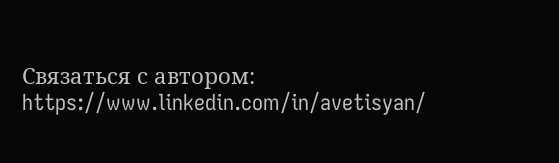Связаться с автором: https://www.linkedin.com/in/avetisyan/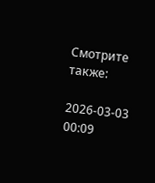Смотрите также:

2026-03-03 00:09